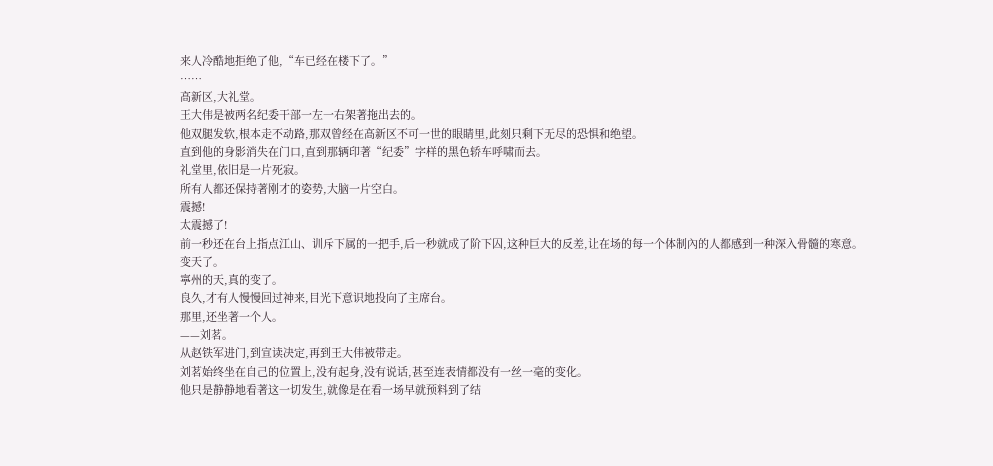来人冷酷地拒绝了他,“车已经在楼下了。”
……
高新区,大礼堂。
王大伟是被两名纪委干部一左一右架著拖出去的。
他双腿发软,根本走不动路,那双曾经在高新区不可一世的眼睛里,此刻只剩下无尽的恐惧和绝望。
直到他的身影消失在门口,直到那辆印著“纪委”字样的黑色轿车呼啸而去。
礼堂里,依旧是一片死寂。
所有人都还保持著刚才的姿势,大脑一片空白。
震撼!
太震撼了!
前一秒还在台上指点江山、训斥下属的一把手,后一秒就成了阶下囚,这种巨大的反差,让在场的每一个体制內的人都感到一种深入骨髓的寒意。
变天了。
寧州的天,真的变了。
良久,才有人慢慢回过神来,目光下意识地投向了主席台。
那里,还坐著一个人。
——刘茗。
从赵铁军进门,到宣读决定,再到王大伟被带走。
刘茗始终坐在自己的位置上,没有起身,没有说话,甚至连表情都没有一丝一毫的变化。
他只是静静地看著这一切发生,就像是在看一场早就预料到了结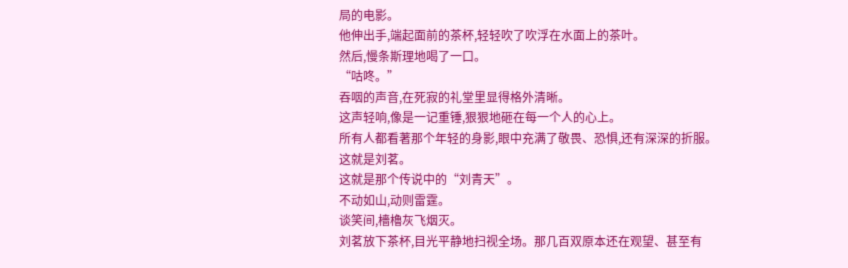局的电影。
他伸出手,端起面前的茶杯,轻轻吹了吹浮在水面上的茶叶。
然后,慢条斯理地喝了一口。
“咕咚。”
吞咽的声音,在死寂的礼堂里显得格外清晰。
这声轻响,像是一记重锤,狠狠地砸在每一个人的心上。
所有人都看著那个年轻的身影,眼中充满了敬畏、恐惧,还有深深的折服。
这就是刘茗。
这就是那个传说中的“刘青天”。
不动如山,动则雷霆。
谈笑间,檣櫓灰飞烟灭。
刘茗放下茶杯,目光平静地扫视全场。那几百双原本还在观望、甚至有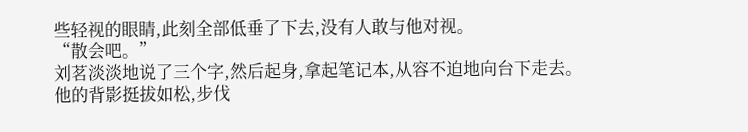些轻视的眼睛,此刻全部低垂了下去,没有人敢与他对视。
“散会吧。”
刘茗淡淡地说了三个字,然后起身,拿起笔记本,从容不迫地向台下走去。
他的背影挺拔如松,步伐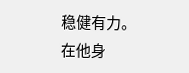稳健有力。
在他身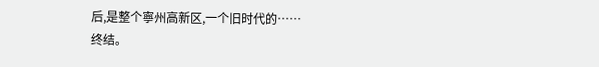后,是整个寧州高新区,一个旧时代的……
终结。